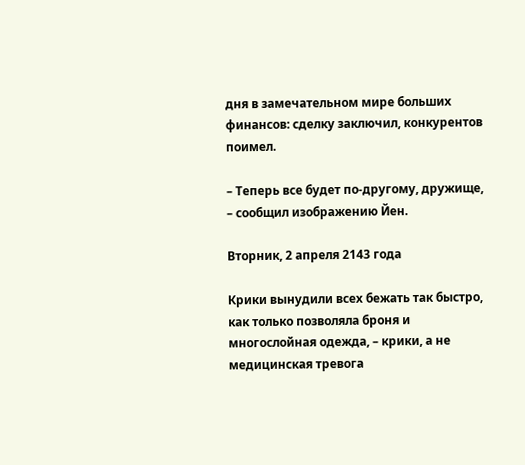дня в замечательном мире больших финансов: сделку заключил, конкурентов поимел.

– Теперь все будет по-другому, дружище, – сообщил изображению Йен.

Вторник, 2 апреля 2143 года

Крики вынудили всех бежать так быстро, как только позволяла броня и многослойная одежда, – крики, а не медицинская тревога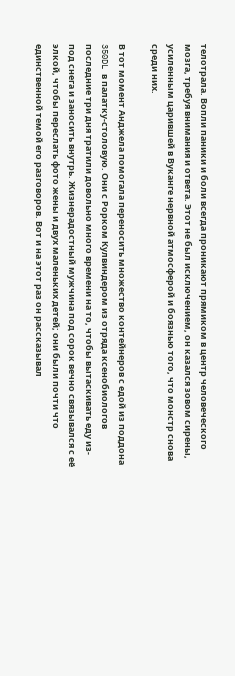телотрала. Вопли паники и боли всегда проникают прямиком в центр человеческого мозга, требуя внимания и ответа. Этот не был исключением, он казался зовом сирены, усиленным царившей в Вуканге нервной атмосферой и боязнью того, что монстр снова среди них.

В тот момент Анджела помогала переносить множество контейнеров с едой из поддона 350DL в палатку-столовую. Они с Рорком Кулвиндером из отряда ксенобиологов последние три дня тратили довольно много времени на то, чтобы вытаскивать еду из-под снега и заносить внутрь. Жизнерадостный мужчина под сорок вечно связывался с её элкой, чтобы переслать фото жены и двух маленьких детей; они были почти что единственной темой его разговоров. Вот и на этот раз он рассказывал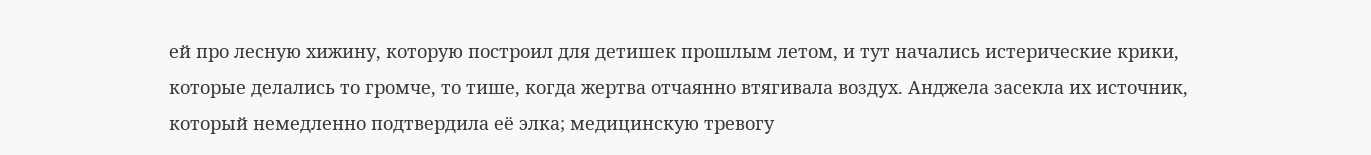ей про лесную хижину, которую построил для детишек прошлым летом, и тут начались истерические крики, которые делались то громче, то тише, когда жертва отчаянно втягивала воздух. Анджела засекла их источник, который немедленно подтвердила её элка; медицинскую тревогу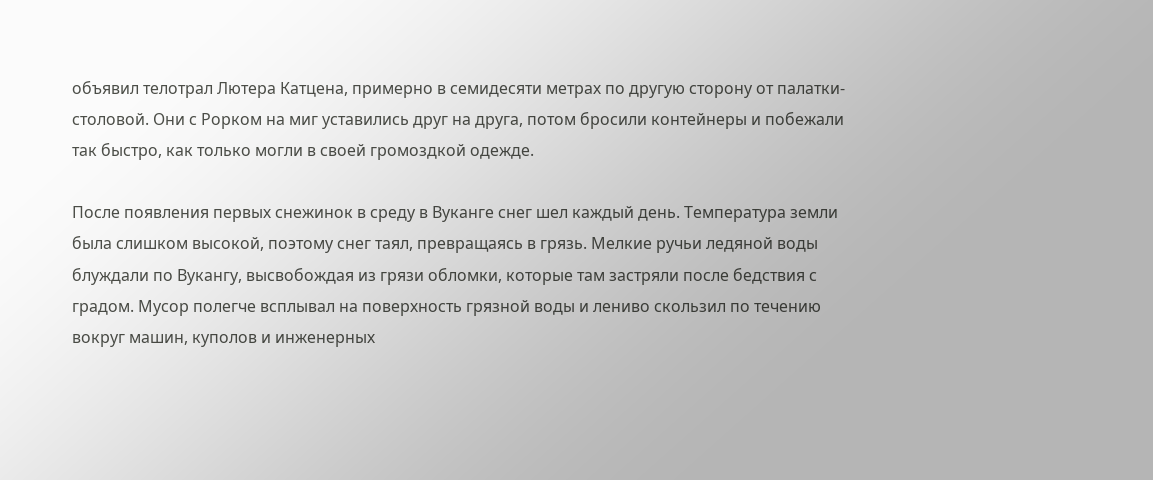объявил телотрал Лютера Катцена, примерно в семидесяти метрах по другую сторону от палатки-столовой. Они с Рорком на миг уставились друг на друга, потом бросили контейнеры и побежали так быстро, как только могли в своей громоздкой одежде.

После появления первых снежинок в среду в Вуканге снег шел каждый день. Температура земли была слишком высокой, поэтому снег таял, превращаясь в грязь. Мелкие ручьи ледяной воды блуждали по Вукангу, высвобождая из грязи обломки, которые там застряли после бедствия с градом. Мусор полегче всплывал на поверхность грязной воды и лениво скользил по течению вокруг машин, куполов и инженерных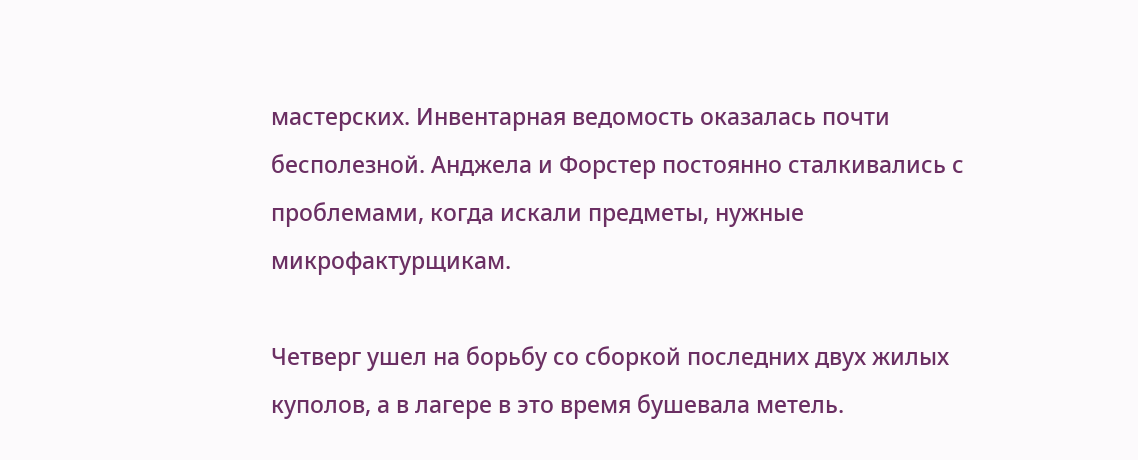мастерских. Инвентарная ведомость оказалась почти бесполезной. Анджела и Форстер постоянно сталкивались с проблемами, когда искали предметы, нужные микрофактурщикам.

Четверг ушел на борьбу со сборкой последних двух жилых куполов, а в лагере в это время бушевала метель.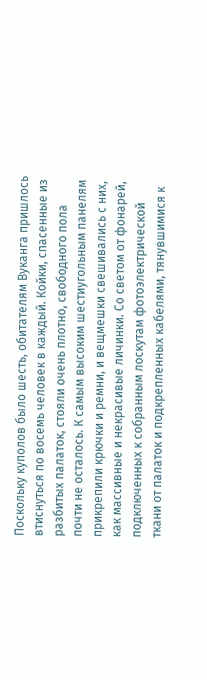Поскольку куполов было шесть, обитателям Вуканга пришлось втиснуться по восемь человек в каждый. Койки, спасенные из разбитых палаток, стояли очень плотно, свободного пола почти не осталось. К самым высоким шестиугольным панелям прикрепили крючки и ремни, и вещмешки свешивались с них, как массивные и некрасивые личинки. Со светом от фонарей, подключенных к собранным лоскутам фотоэлектрической ткани от палаток и подкрепленных кабелями, тянувшимися к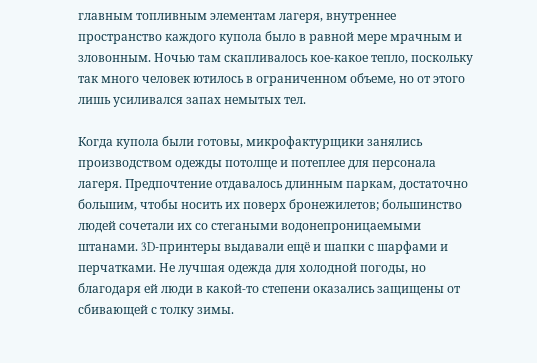главным топливным элементам лагеря, внутреннее пространство каждого купола было в равной мере мрачным и зловонным. Ночью там скапливалось кое-какое тепло, поскольку так много человек ютилось в ограниченном объеме, но от этого лишь усиливался запах немытых тел.

Когда купола были готовы, микрофактурщики занялись производством одежды потолще и потеплее для персонала лагеря. Предпочтение отдавалось длинным паркам, достаточно большим, чтобы носить их поверх бронежилетов; большинство людей сочетали их со стегаными водонепроницаемыми штанами. 3D-принтеры выдавали ещё и шапки с шарфами и перчатками. Не лучшая одежда для холодной погоды, но благодаря ей люди в какой-то степени оказались защищены от сбивающей с толку зимы.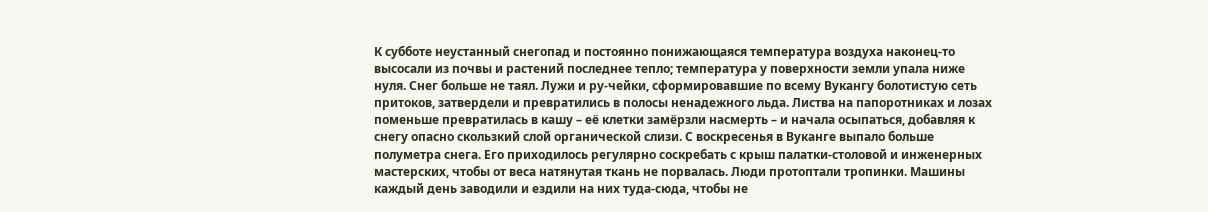К субботе неустанный снегопад и постоянно понижающаяся температура воздуха наконец-то высосали из почвы и растений последнее тепло; температура у поверхности земли упала ниже нуля. Снег больше не таял. Лужи и ру-чейки, сформировавшие по всему Вукангу болотистую сеть притоков, затвердели и превратились в полосы ненадежного льда. Листва на папоротниках и лозах поменьше превратилась в кашу – её клетки замёрзли насмерть – и начала осыпаться, добавляя к снегу опасно скользкий слой органической слизи. С воскресенья в Вуканге выпало больше полуметра снега. Его приходилось регулярно соскребать с крыш палатки-столовой и инженерных мастерских, чтобы от веса натянутая ткань не порвалась. Люди протоптали тропинки. Машины каждый день заводили и ездили на них туда-сюда, чтобы не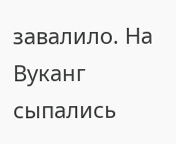завалило. На Вуканг сыпались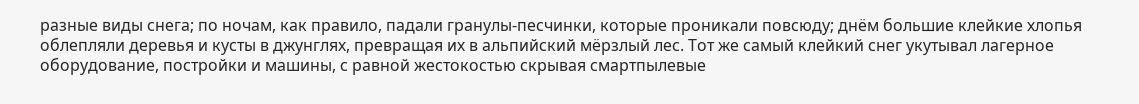разные виды снега; по ночам, как правило, падали гранулы-песчинки, которые проникали повсюду; днём большие клейкие хлопья облепляли деревья и кусты в джунглях, превращая их в альпийский мёрзлый лес. Тот же самый клейкий снег укутывал лагерное оборудование, постройки и машины, с равной жестокостью скрывая смартпылевые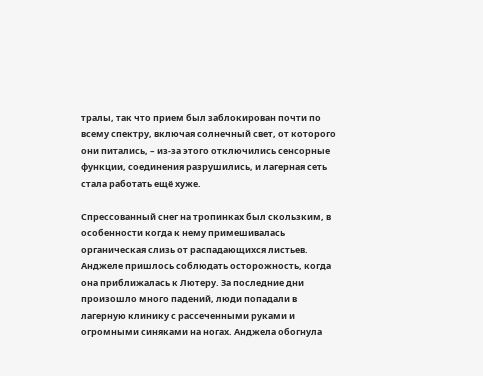тралы, так что прием был заблокирован почти по всему спектру, включая солнечный свет, от которого они питались, – из-за этого отключились сенсорные функции, соединения разрушились, и лагерная сеть стала работать ещё хуже.

Спрессованный снег на тропинках был скользким, в особенности когда к нему примешивалась органическая слизь от распадающихся листьев. Анджеле пришлось соблюдать осторожность, когда она приближалась к Лютеру. За последние дни произошло много падений, люди попадали в лагерную клинику с рассеченными руками и огромными синяками на ногах. Анджела обогнула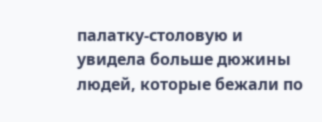палатку-столовую и увидела больше дюжины людей, которые бежали по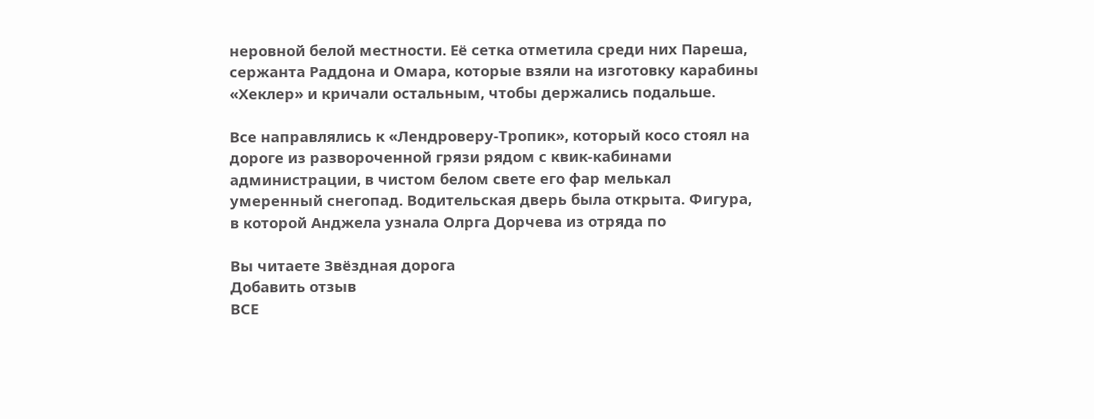неровной белой местности. Её сетка отметила среди них Пареша, сержанта Раддона и Омара, которые взяли на изготовку карабины «Хеклер» и кричали остальным, чтобы держались подальше.

Все направлялись к «Лендроверу-Тропик», который косо стоял на дороге из развороченной грязи рядом с квик-кабинами администрации, в чистом белом свете его фар мелькал умеренный снегопад. Водительская дверь была открыта. Фигура, в которой Анджела узнала Олрга Дорчева из отряда по

Вы читаете Звёздная дорога
Добавить отзыв
ВСЕ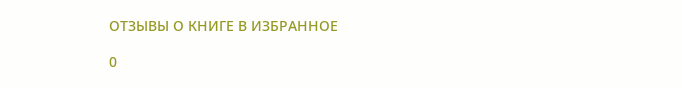ОТЗЫВЫ О КНИГЕ В ИЗБРАННОЕ

0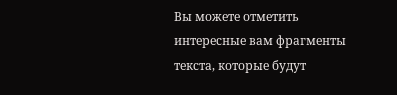Вы можете отметить интересные вам фрагменты текста, которые будут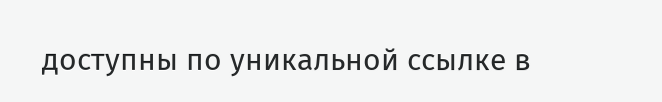доступны по уникальной ссылке в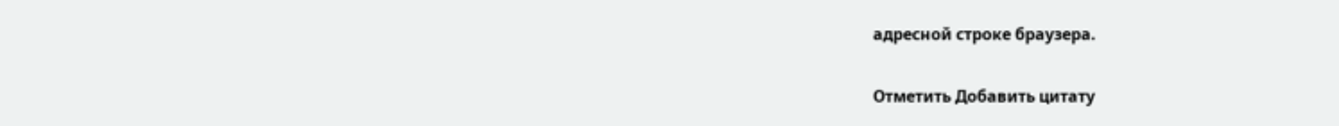адресной строке браузера.

Отметить Добавить цитату